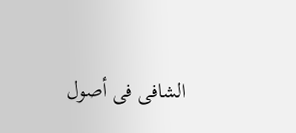الشافی فی أصول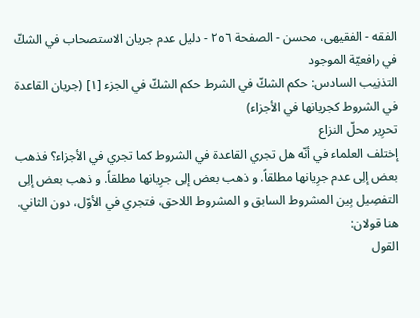الفقه - الفقیهی، محسن - الصفحة ٢٥٦ - دلیل عدم جریان الاستصحاب في الشكّ في رافعیّة الموجود
التذنِیب السادس: حكم الشكّ في الشرط حكم الشكّ في الجزء [١] (جريان القاعدة في الشروط كجريانها في الأجزاء)
تحرِیر محلّ النزاع
إختلف العلماء في أنّه هل تجري القاعدة في الشروط كما تجري في الأجزاء؟ فذهب بعض إلِی عدم جرِیانها مطلقاً. و ذهب بعض إلِی جرِیانها مطلقاً. و ذهب بعض إلِی التفصِیل بِین المشروط السابق و المشروط اللاحق، فتجري في الأوّل، دون الثاني.
هنا قولان:
القول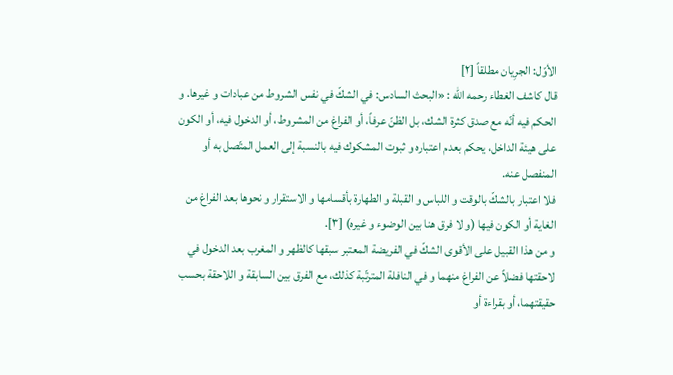الأوّل: الجرِیان مطلقاً [٢]
قال کاشف الغطاء رحمه الله : «البحث السادس: في الشكّ في نفس الشروط من عبادات و غيرها. و الحكم فيه أنّه مع صدق كثرة الشك، بل الظنّ عرفاً، أو الفراغ من المشروط، أو الدخول فيه، أو الكون على هيئة الداخل، يحكم بعدم اعتباره و ثبوت المشكوك فيه بالنسبة إلى العمل المتّصل به أو المنفصل عنه.
فلا اعتبار بالشكّ بالوقت و اللباس و القبلة و الطهارة بأقسامها و الاستقرار و نحوها بعد الفراغ من الغاية أو الكون فيها (و لا فرق هنا بين الوضوء و غيره) [٣].
و من هذا القبيل على الأقوى الشكّ في الفريضة المعتبر سبقها كالظهر و المغرب بعد الدخول في لاحقتها فضلاً عن الفراغ منهما و في النافلة المترتّبة كذلك، مع الفرق بين السابقة و اللاحقة بحسب حقيقتهما، أو بقراءة أو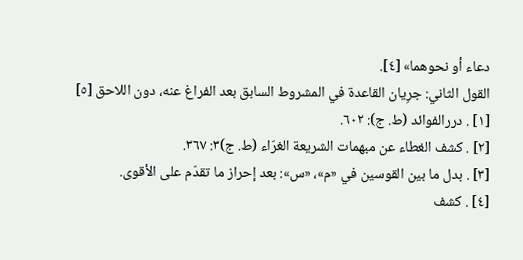دعاء أو نحوهما» [٤].
القول الثاني: جرِیان القاعدة في المشروط السابق بعد الفراغ عنه، دون اللاحق [٥]
[١] . دررالفوائد (ط. ج): ٦٠٢.
[٢] . كشف الغطاء عن مبهمات الشريعة الغرّاء (ط. ج)٣: ٣٦٧.
[٣] . بدل ما بين القوسين في «م»، «س»: بعد إحراز ما تقدّم على الأقوى.
[٤] . كشف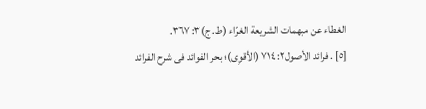الغطاء عن مبهمات الشريعة الغرّاء (ط. ج)٣: ٣٦٧.
[٥] . فرائد الأصول٢: ٧١٤ (الأقوِی)؛ بحر الفوائد فى شرح الفرائد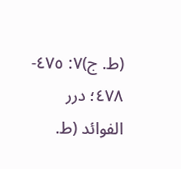(ط. ج)٧: ٤٧٥- ٤٧٨؛ درر الفوائد (ط.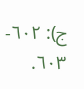ج): ٦٠٢- ٦٠٣.